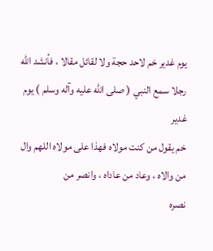يوم غدير خم لاحد حجة ولا لقائل مقالا ، فأنشد الله رجلا سمع النبي ( صلى الله عليه وآله وسلم ) يوم غدير
خم يقول من كنت مولاه فهذا على مولاه اللهم وال من والاه ، وعاد من عاداه ، وانصر من
نصره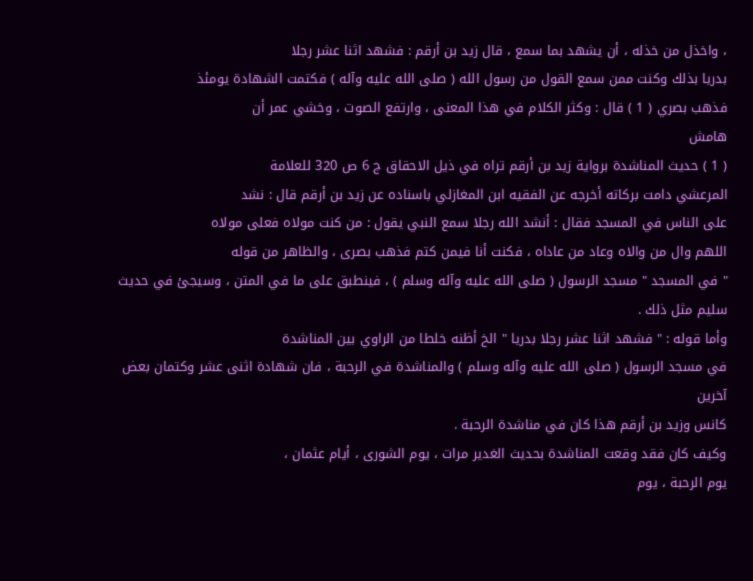، واخذل من خذله ، أن يشهد بما سمع ، قال زيد بن أرقم : فشهد اثنا عشر رجلا
بدريا بذلك وكنت ممن سمع القول من رسول الله ( صلى الله عليه وآله ) فكتمت الشهادة يومئذ
فذهب بصري ( 1 ) قال : وكثر الكلام في هذا المعنى ، وارتفع الصوت ، وخشي عمر أن
هامش
( 1 ) حديث المناشدة برواية زيد بن أرقم تراه في ذيل الاحقاق ج 6 ص 320 للعلامة
المرعشي دامت بركاته أخرجه عن الفقيه ابن المغازلي باسناده عن زيد بن أرقم قال : نشد
على الناس في المسجد فقال : أنشد الله رجلا سمع النبي يقول : من كنت مولاه فعلى مولاه
اللهم وال من والاه وعاد من عاداه ، فكنت أنا فيمن كتم فذهب بصرى ، والظاهر من قوله
" في المسجد " مسجد الرسول ( صلى الله عليه وآله وسلم ) ، فينطبق على ما في المتن ، وسيجئ في حديث
سليم مثل ذلك .
وأما قوله : " فشهد اثنا عشر رجلا بدريا " الخ أظنه خلطا من الراوي بين المناشدة
في مسجد الرسول ( صلى الله عليه وآله وسلم ) والمناشدة في الرحبة ، فان شهادة اثنى عشر وكتمان بعض آخرين
كانس وزيد بن أرقم هذا كان في مناشدة الرحبة .
وكيف كان فقد وقعت المناشدة بحديث الغدير مرات ، يوم الشورى ، أيام عثمان ،
يوم الرحبة ، يوم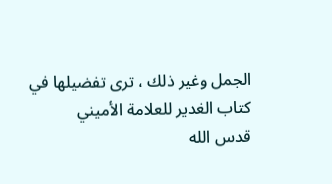الجمل وغير ذلك ، ترى تفضيلها في كتاب الغدير للعلامة الأميني
قدس الله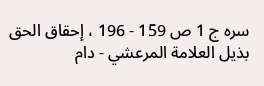سره ج 1 ص 159 - 196 ، إحقاق الحق بذيل العلامة المرعشي - دام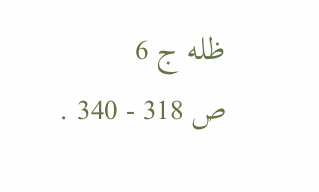ظله ج 6
ص 318 - 340 .